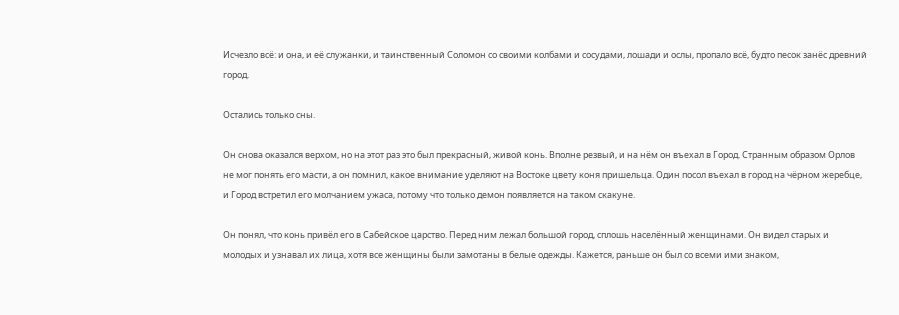Исчезло всё: и она, и её служанки, и таинственный Соломон со своими колбами и сосудами, лошади и ослы, пропало всё, будто песок занёс древний город.

Остались только сны.

Он снова оказался верхом, но на этот раз это был прекрасный, живой конь. Вполне резвый, и на нём он въехал в Город. Странным образом Орлов не мог понять его масти, а он помнил, какое внимание уделяют на Востоке цвету коня пришельца. Один посол въехал в город на чёрном жеребце, и Город встретил его молчанием ужаса, потому что только демон появляется на таком скакуне.

Он понял, что конь привёл его в Сабейское царство. Перед ним лежал большой город, сплошь населённый женщинами. Он видел старых и молодых и узнавал их лица, хотя все женщины были замотаны в белые одежды. Кажется, раньше он был со всеми ими знаком,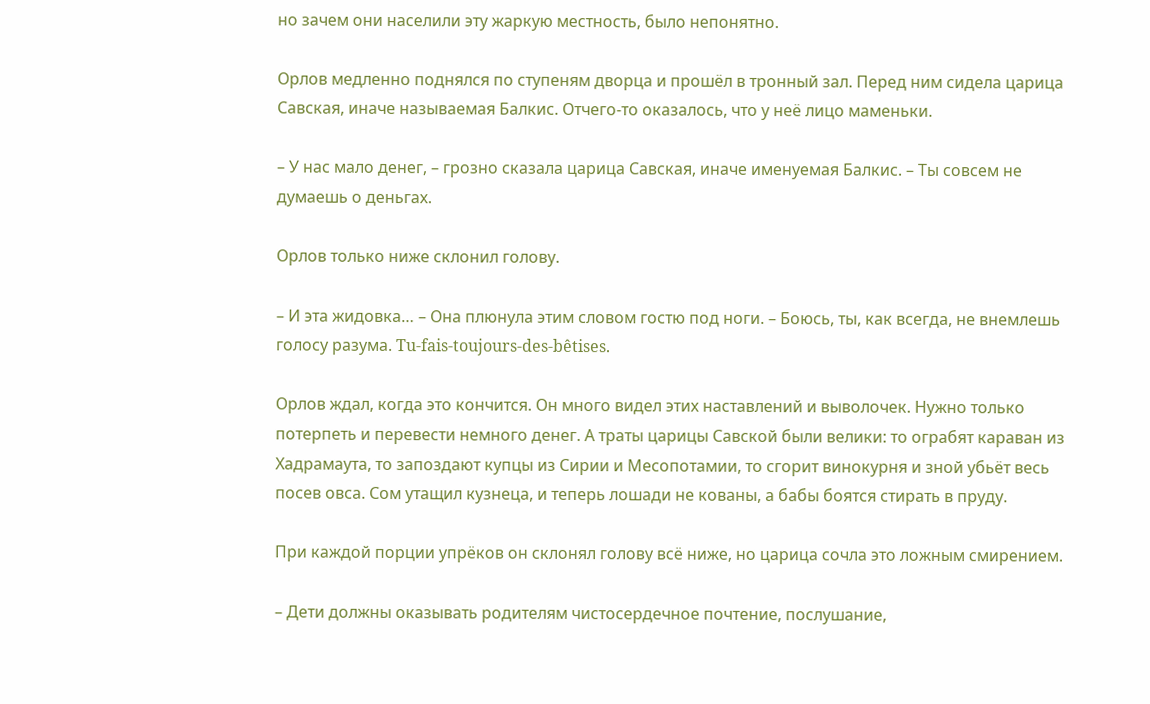но зачем они населили эту жаркую местность, было непонятно.

Орлов медленно поднялся по ступеням дворца и прошёл в тронный зал. Перед ним сидела царица Савская, иначе называемая Балкис. Отчего-то оказалось, что у неё лицо маменьки.

– У нас мало денег, – грозно сказала царица Савская, иначе именуемая Балкис. – Ты совсем не думаешь о деньгах.

Орлов только ниже склонил голову.

– И эта жидовка… – Она плюнула этим словом гостю под ноги. – Боюсь, ты, как всегда, не внемлешь голосу разума. Tu-fais-toujours-des-bêtises.

Орлов ждал, когда это кончится. Он много видел этих наставлений и выволочек. Нужно только потерпеть и перевести немного денег. А траты царицы Савской были велики: то ограбят караван из Хадрамаута, то запоздают купцы из Сирии и Месопотамии, то сгорит винокурня и зной убьёт весь посев овса. Сом утащил кузнеца, и теперь лошади не кованы, а бабы боятся стирать в пруду.

При каждой порции упрёков он склонял голову всё ниже, но царица сочла это ложным смирением.

– Дети должны оказывать родителям чистосердечное почтение, послушание,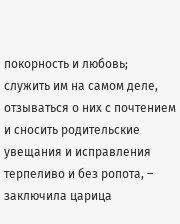покорность и любовь; служить им на самом деле, отзываться о них с почтением и сносить родительские увещания и исправления терпеливо и без ропота, – заключила царица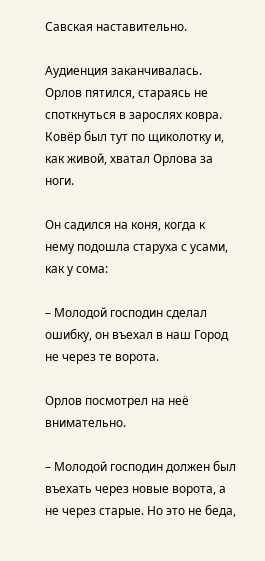Савская наставительно.

Аудиенция заканчивалась. Орлов пятился, стараясь не споткнуться в зарослях ковра. Ковёр был тут по щиколотку и, как живой, хватал Орлова за ноги.

Он садился на коня, когда к нему подошла старуха с усами, как у сома:

– Молодой господин сделал ошибку, он въехал в наш Город не через те ворота.

Орлов посмотрел на неё внимательно.

– Молодой господин должен был въехать через новые ворота, а не через старые. Но это не беда,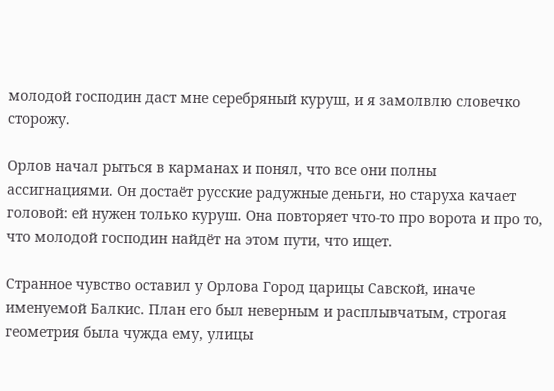молодой господин даст мне серебряный куруш, и я замолвлю словечко сторожу.

Орлов начал рыться в карманах и понял, что все они полны ассигнациями. Он достаёт русские радужные деньги, но старуха качает головой: ей нужен только куруш. Она повторяет что-то про ворота и про то, что молодой господин найдёт на этом пути, что ищет.

Странное чувство оставил у Орлова Город царицы Савской, иначе именуемой Балкис. План его был неверным и расплывчатым, строгая геометрия была чужда ему, улицы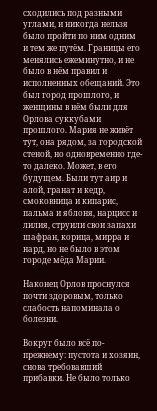сходились под разными углами, и никогда нельзя было пройти по ним одним и тем же путём. Границы его менялись ежеминутно, и не было в нём правил и исполненных обещаний. Это был город прошлого, и женщины в нём были для Орлова суккубами прошлого. Мария не живёт тут, она рядом, за городской стеной, но одновременно где-то далеко. Может, в его будущем. Были тут аир и алой, гранат и кедр, смоковница и кипарис, пальма и яблоня, нарцисс и лилия, струили свои запахи шафран, корица, мирра и нард, но не было в этом городе мёда Марии.

Наконец Орлов проснулся почти здоровым, только слабость напоминала о болезни.

Вокруг было всё по-прежнему: пустота и хозяин, снова требовавший прибавки. Не было только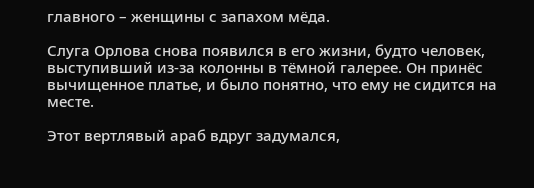главного – женщины с запахом мёда.

Слуга Орлова снова появился в его жизни, будто человек, выступивший из-за колонны в тёмной галерее. Он принёс вычищенное платье, и было понятно, что ему не сидится на месте.

Этот вертлявый араб вдруг задумался,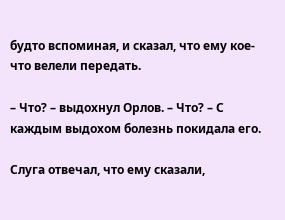будто вспоминая, и сказал, что ему кое-что велели передать.

– Что? – выдохнул Орлов. – Что? – С каждым выдохом болезнь покидала его.

Слуга отвечал, что ему сказали,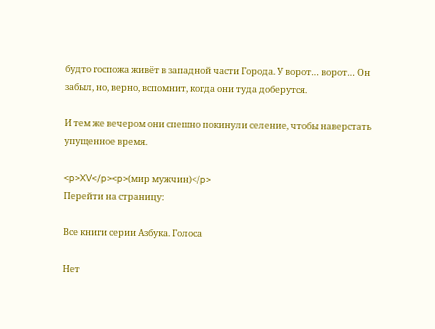будто госпожа живёт в западной части Города. У ворот… ворот… Он забыл, но, верно, вспомнит, когда они туда доберутся.

И тем же вечером они спешно покинули селение, чтобы наверстать упущенное время.

<p>XV</p><p>(мир мужчин)</p>
Перейти на страницу:

Все книги серии Азбука. Голоса

Нет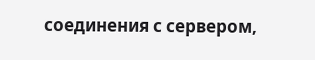соединения с сервером,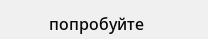попробуйте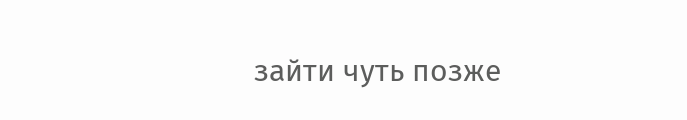зайти чуть позже